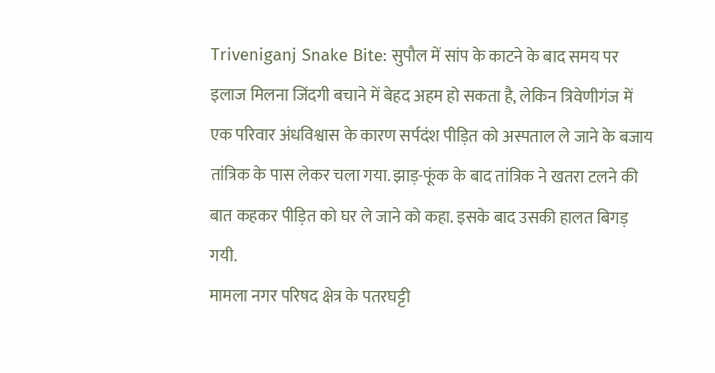Triveniganj Snake Bite: सुपौल में सांप के काटने के बाद समय पर इलाज मिलना जिंदगी बचाने में बेहद अहम हो सकता है, लेकिन त्रिवेणीगंज में एक परिवार अंधविश्वास के कारण सर्पदंश पीड़ित को अस्पताल ले जाने के बजाय तांत्रिक के पास लेकर चला गया. झाड़-फूंक के बाद तांत्रिक ने खतरा टलने की बात कहकर पीड़ित को घर ले जाने को कहा. इसके बाद उसकी हालत बिगड़ गयी.
मामला नगर परिषद क्षेत्र के पतरघट्टी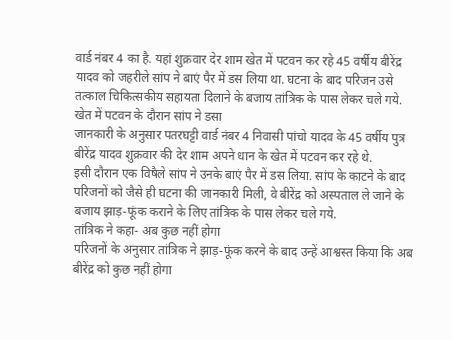वार्ड नंबर 4 का है. यहां शुक्रवार देर शाम खेत में पटवन कर रहे 45 वर्षीय बीरेंद्र यादव को जहरीले सांप ने बाएं पैर में डस लिया था. घटना के बाद परिजन उसे तत्काल चिकित्सकीय सहायता दिलाने के बजाय तांत्रिक के पास लेकर चले गये.
खेत में पटवन के दौरान सांप ने डसा
जानकारी के अनुसार पतरघट्टी वार्ड नंबर 4 निवासी पांचो यादव के 45 वर्षीय पुत्र बीरेंद्र यादव शुक्रवार की देर शाम अपने धान के खेत में पटवन कर रहे थे.
इसी दौरान एक विषैले सांप ने उनके बाएं पैर में डस लिया. सांप के काटने के बाद परिजनों को जैसे ही घटना की जानकारी मिली, वे बीरेंद्र को अस्पताल ले जाने के बजाय झाड़-फूंक कराने के लिए तांत्रिक के पास लेकर चले गये.
तांत्रिक ने कहा- अब कुछ नहीं होगा
परिजनों के अनुसार तांत्रिक ने झाड़-फूंक करने के बाद उन्हें आश्वस्त किया कि अब बीरेंद्र को कुछ नहीं होगा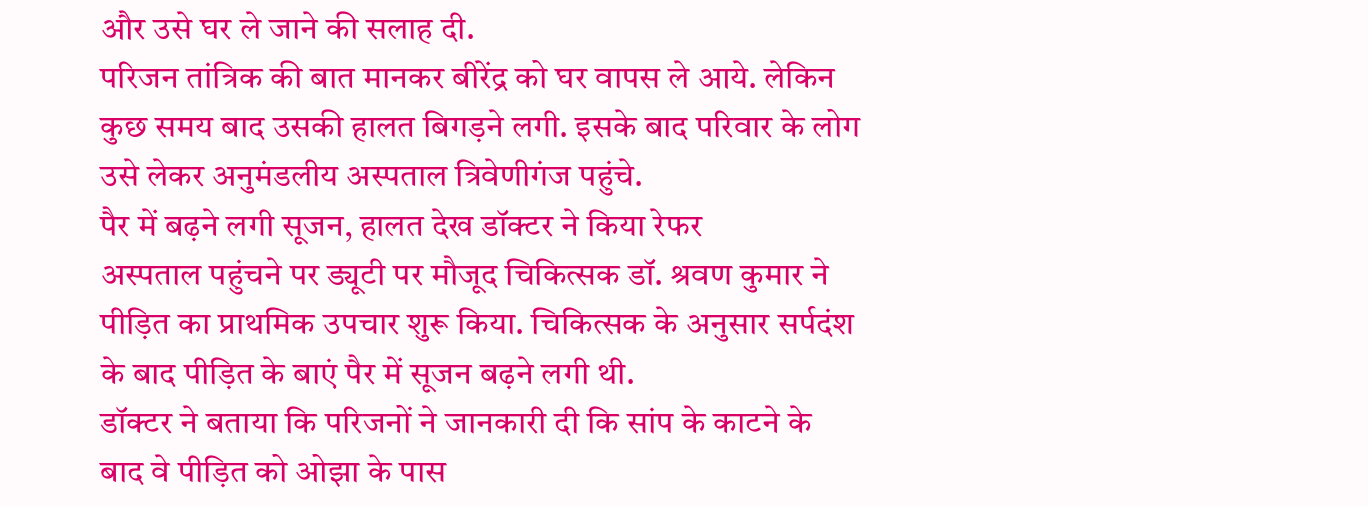और उसे घर ले जाने की सलाह दी.
परिजन तांत्रिक की बात मानकर बीरेंद्र को घर वापस ले आये. लेकिन कुछ समय बाद उसकी हालत बिगड़ने लगी. इसके बाद परिवार के लोग उसे लेकर अनुमंडलीय अस्पताल त्रिवेणीगंज पहुंचे.
पैर में बढ़ने लगी सूजन, हालत देख डॉक्टर ने किया रेफर
अस्पताल पहुंचने पर ड्यूटी पर मौजूद चिकित्सक डॉ. श्रवण कुमार ने पीड़ित का प्राथमिक उपचार शुरू किया. चिकित्सक के अनुसार सर्पदंश के बाद पीड़ित के बाएं पैर में सूजन बढ़ने लगी थी.
डॉक्टर ने बताया कि परिजनों ने जानकारी दी कि सांप के काटने के बाद वे पीड़ित को ओझा के पास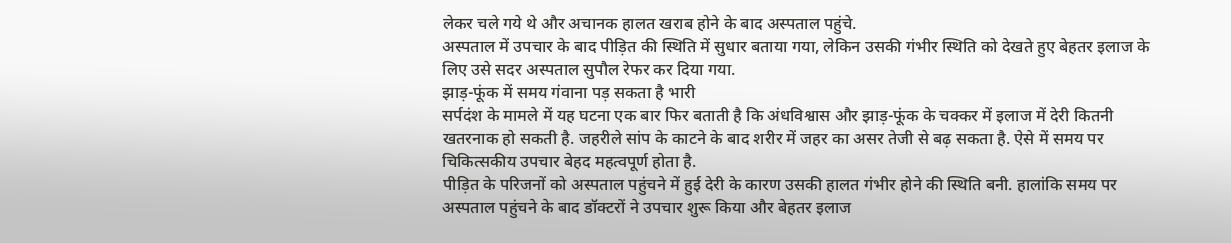लेकर चले गये थे और अचानक हालत खराब होने के बाद अस्पताल पहुंचे.
अस्पताल में उपचार के बाद पीड़ित की स्थिति में सुधार बताया गया, लेकिन उसकी गंभीर स्थिति को देखते हुए बेहतर इलाज के लिए उसे सदर अस्पताल सुपौल रेफर कर दिया गया.
झाड़-फूंक में समय गंवाना पड़ सकता है भारी
सर्पदंश के मामले में यह घटना एक बार फिर बताती है कि अंधविश्वास और झाड़-फूंक के चक्कर में इलाज में देरी कितनी खतरनाक हो सकती है. जहरीले सांप के काटने के बाद शरीर में जहर का असर तेजी से बढ़ सकता है. ऐसे में समय पर चिकित्सकीय उपचार बेहद महत्वपूर्ण होता है.
पीड़ित के परिजनों को अस्पताल पहुंचने में हुई देरी के कारण उसकी हालत गंभीर होने की स्थिति बनी. हालांकि समय पर अस्पताल पहुंचने के बाद डॉक्टरों ने उपचार शुरू किया और बेहतर इलाज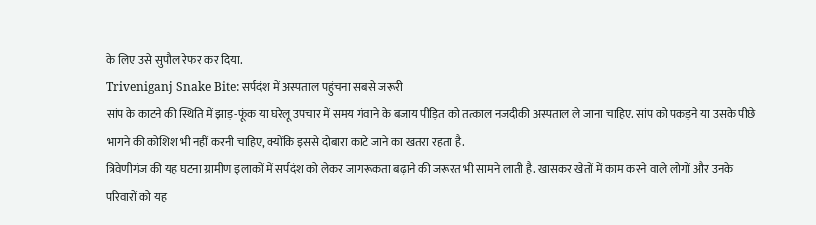के लिए उसे सुपौल रेफर कर दिया.
Triveniganj Snake Bite: सर्पदंश में अस्पताल पहुंचना सबसे जरूरी
सांप के काटने की स्थिति में झाड़-फूंक या घरेलू उपचार में समय गंवाने के बजाय पीड़ित को तत्काल नजदीकी अस्पताल ले जाना चाहिए. सांप को पकड़ने या उसके पीछे भागने की कोशिश भी नहीं करनी चाहिए, क्योंकि इससे दोबारा काटे जाने का खतरा रहता है.
त्रिवेणीगंज की यह घटना ग्रामीण इलाकों में सर्पदंश को लेकर जागरूकता बढ़ाने की जरूरत भी सामने लाती है. खासकर खेतों में काम करने वाले लोगों और उनके परिवारों को यह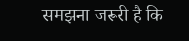समझना जरूरी है कि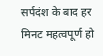सर्पदंश के बाद हर मिनट महत्वपूर्ण हो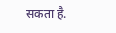सकता है.